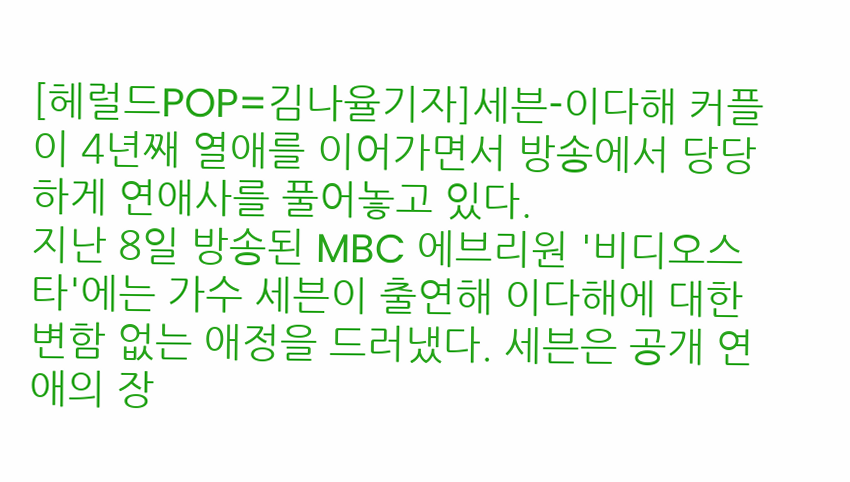[헤럴드POP=김나율기자]세븐-이다해 커플이 4년째 열애를 이어가면서 방송에서 당당하게 연애사를 풀어놓고 있다.
지난 8일 방송된 MBC 에브리원 '비디오스타'에는 가수 세븐이 출연해 이다해에 대한 변함 없는 애정을 드러냈다. 세븐은 공개 연애의 장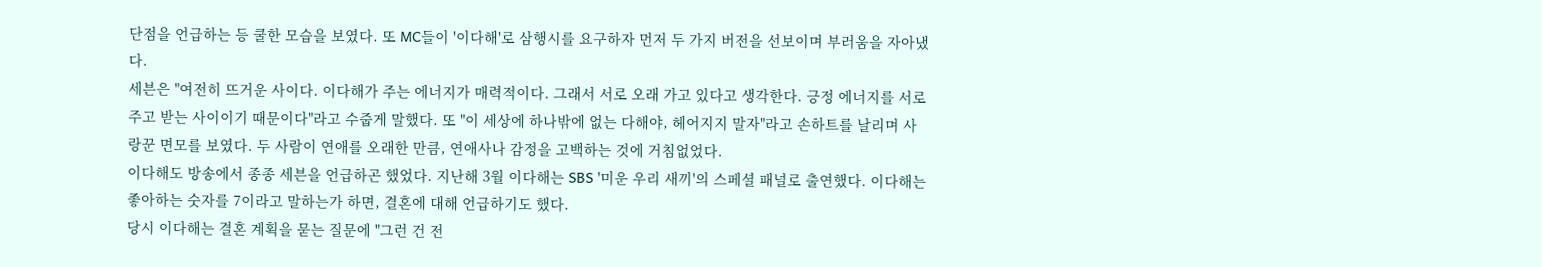단점을 언급하는 등 쿨한 모습을 보였다. 또 MC들이 '이다해'로 삼행시를 요구하자 먼저 두 가지 버전을 선보이며 부러움을 자아냈다.
세븐은 "여전히 뜨거운 사이다. 이다해가 주는 에너지가 매력적이다. 그래서 서로 오래 가고 있다고 생각한다. 긍정 에너지를 서로 주고 받는 사이이기 때문이다"라고 수줍게 말했다. 또 "이 세상에 하나밖에 없는 다해야, 헤어지지 말자"라고 손하트를 날리며 사랑꾼 면모를 보였다. 두 사람이 연애를 오래한 만큼, 연애사나 감정을 고백하는 것에 거침없었다.
이다해도 방송에서 종종 세븐을 언급하곤 했었다. 지난해 3월 이다해는 SBS '미운 우리 새끼'의 스페셜 패널로 출연했다. 이다해는 좋아하는 숫자를 7이라고 말하는가 하면, 결혼에 대해 언급하기도 했다.
당시 이다해는 결혼 계획을 묻는 질문에 "그런 건 전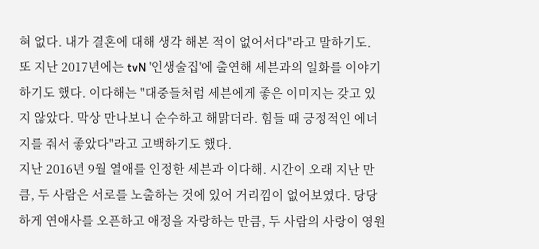혀 없다. 내가 결혼에 대해 생각 해본 적이 없어서다"라고 말하기도.
또 지난 2017년에는 tvN '인생술집'에 출연해 세븐과의 일화를 이야기 하기도 했다. 이다해는 "대중들처럼 세븐에게 좋은 이미지는 갖고 있지 않았다. 막상 만나보니 순수하고 해맑더라. 힘들 때 긍정적인 에너지를 줘서 좋았다"라고 고백하기도 했다.
지난 2016년 9월 열애를 인정한 세븐과 이다해. 시간이 오래 지난 만큼, 두 사람은 서로를 노출하는 것에 있어 거리낌이 없어보였다. 당당하게 연애사를 오픈하고 애정을 자랑하는 만큼, 두 사람의 사랑이 영원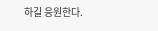하길 응원한다.